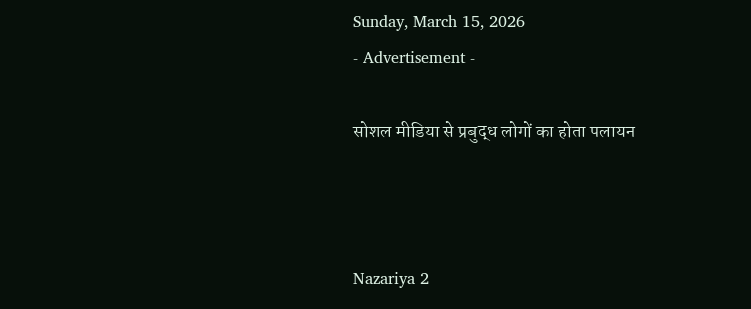Sunday, March 15, 2026
- Advertisement -

सोशल मीडिया से प्रबुद्ध लोगों का होता पलायन



Nazariya 2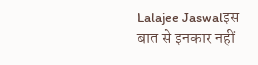Lalajee Jaswalइस बात से इनकार नहीं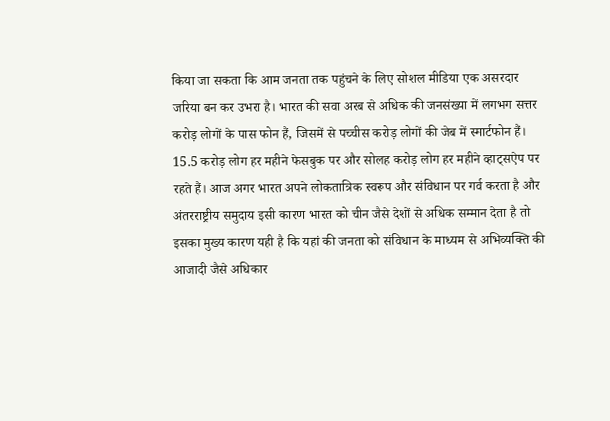किया जा सकता कि आम जनता तक पहुंचने के लिए सोशल मीडिया एक असरदार जरिया बन कर उभरा है। भारत की सवा अरब से अधिक की जनसंख्या में लगभग सत्तर करोड़ लोगों के पास फोन हैं, जिसमें से पच्चीस करोड़ लोगों की जेब में स्मार्टफोन हैं। 15.5 करोड़ लोग हर महीने फेसबुक पर और सोलह करोड़ लोग हर महीने व्हाट्सऐप पर रहते हैं। आज अगर भारत अपने लोकतात्रिक स्वरूप और संविधान पर गर्व करता है और अंतरराष्ट्रीय समुदाय इसी कारण भारत को चीन जैसे देशों से अधिक सम्मान देता है तो इसका मुख्य कारण यही है कि यहां की जनता को संविधान के माध्यम से अभिव्यक्ति की आजादी जैसे अधिकार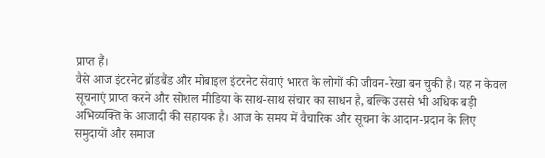प्राप्त हैं।
वैसे आज इंटरनेट ब्रॉडबैंड और मोबाइल इंटरनेट सेवाएं भारत के लोगों की जीवन-रेखा बन चुकी है। यह न केवल सूचनाएं प्राप्त करने और सोशल मीडिया के साथ-साथ संचार का साधन है, बल्कि उससे भी अधिक बड़ी अभिव्यक्ति के आजादी की सहायक है। आज के समय में वैचारिक और सूचना के आदान-प्रदान के लिए समुदायों और समाज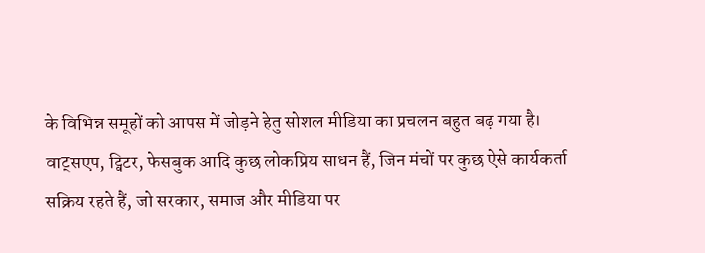के विभिन्न समूहों को आपस में जोड़ने हेतु सोशल मीडिया का प्रचलन बहुत बढ़ गया है। वाट्सएप, ट्विटर, फेसबुक आदि कुछ लोकप्रिय साधन हैं, जिन मंचों पर कुछ ऐसे कार्यकर्ता सक्रिय रहते हैं, जो सरकार, समाज और मीडिया पर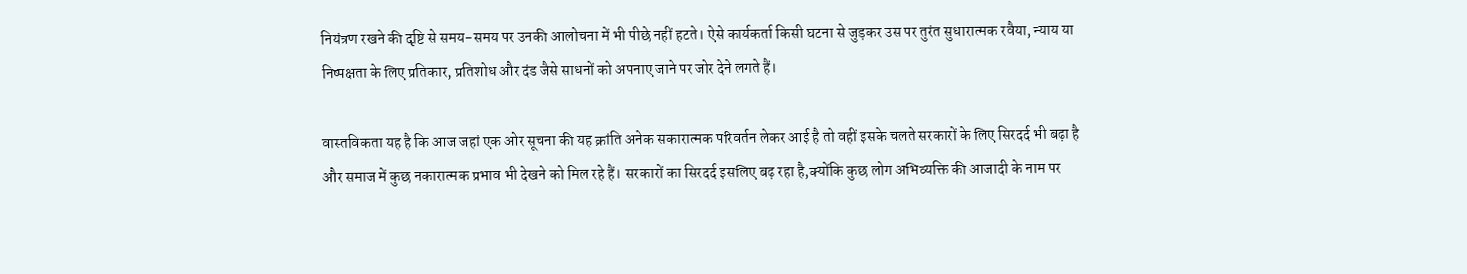नियंत्रण रखने की दृष्टि से समय-समय पर उनकी आलोचना में भी पीछे नहीं हटते। ऐसे कार्यकर्ता किसी घटना से जुड़कर उस पर तुरंत सुधारात्मक रवैया, न्याय या निष्पक्षता के लिए प्रतिकार, प्रतिशोध और दंड जैसे साधनों को अपनाए जाने पर जोर देने लगते हैं।

वास्तविकता यह है कि आज जहां एक ओर सूचना की यह क्रांति अनेक सकारात्मक परिवर्तन लेकर आई है तो वहीं इसके चलते सरकारों के लिए सिरदर्द भी बढ़ा है और समाज में कुछ नकारात्मक प्रभाव भी देखने को मिल रहे हैं। सरकारों का सिरदर्द इसलिए बढ़ रहा है,क्योंकि कुछ लोग अभिव्यक्ति की आजादी के नाम पर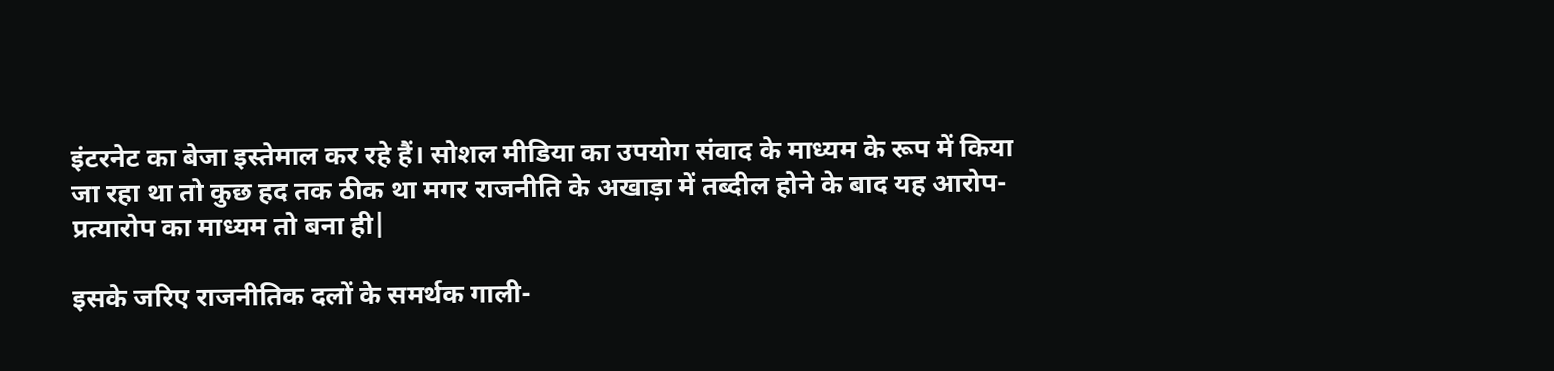इंटरनेट का बेजा इस्तेमाल कर रहे हैं। सोशल मीडिया का उपयोग संवाद के माध्यम के रूप में किया जा रहा था तो कुछ हद तक ठीक था मगर राजनीति के अखाड़ा में तब्दील होने के बाद यह आरोप-प्रत्यारोप का माध्यम तो बना ही|

इसके जरिए राजनीतिक दलों के समर्थक गाली-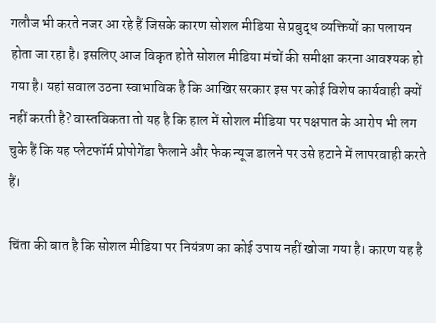गलौज भी करते नजर आ रहे हैं जिसके कारण सोशल मीडिया से प्रबुद्ध व्यक्तियों का पलायन होता जा रहा है। इसलिए आज विकृत होते सोशल मीडिया मंचों की समीक्षा करना आवश्यक हो गया है। यहां सवाल उठना स्वाभाविक है कि आखिर सरकार इस पर कोई विशेष कार्यवाही क्यों नहीं करती है? वास्तविकता तो यह है कि हाल में सोशल मीडिया पर पक्षपात के आरोप भी लग चुके हैं कि यह प्लेटफॉर्म प्रोपोगेंडा फैलाने और फेक न्यूज डालने पर उसे हटाने में लापरवाही करते हैं।

चिंता की बात है कि सोशल मीडिया पर नियंत्रण का कोई उपाय नहीं खोजा गया है। कारण यह है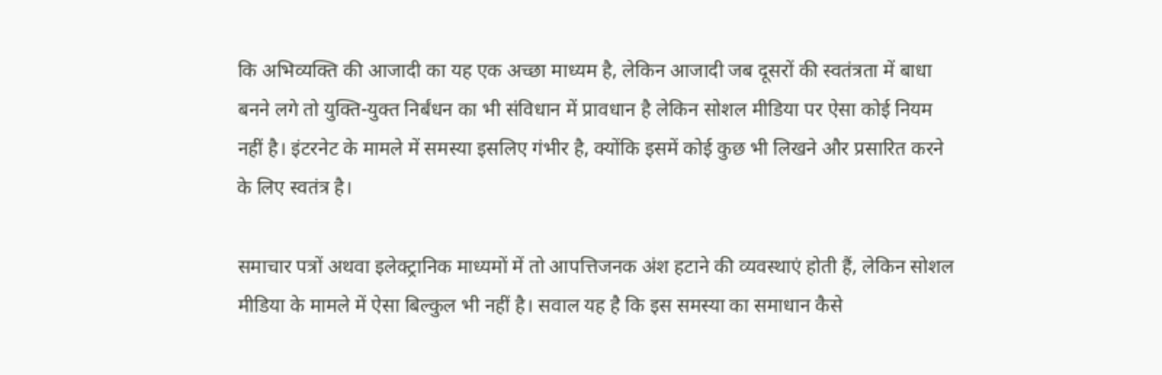कि अभिव्यक्ति की आजादी का यह एक अच्छा माध्यम है, लेकिन आजादी जब दूसरों की स्वतंत्रता में बाधा बनने लगे तो युक्ति-युक्त निर्बंधन का भी संविधान में प्रावधान है लेकिन सोशल मीडिया पर ऐसा कोई नियम नहीं है। इंटरनेट के मामले में समस्या इसलिए गंभीर है, क्योंकि इसमें कोई कुछ भी लिखने और प्रसारित करने के लिए स्वतंत्र है।

समाचार पत्रों अथवा इलेक्ट्रानिक माध्यमों में तो आपत्तिजनक अंश हटाने की व्यवस्थाएं होती हैं, लेकिन सोशल मीडिया के मामले में ऐसा बिल्कुल भी नहीं है। सवाल यह है कि इस समस्या का समाधान कैसे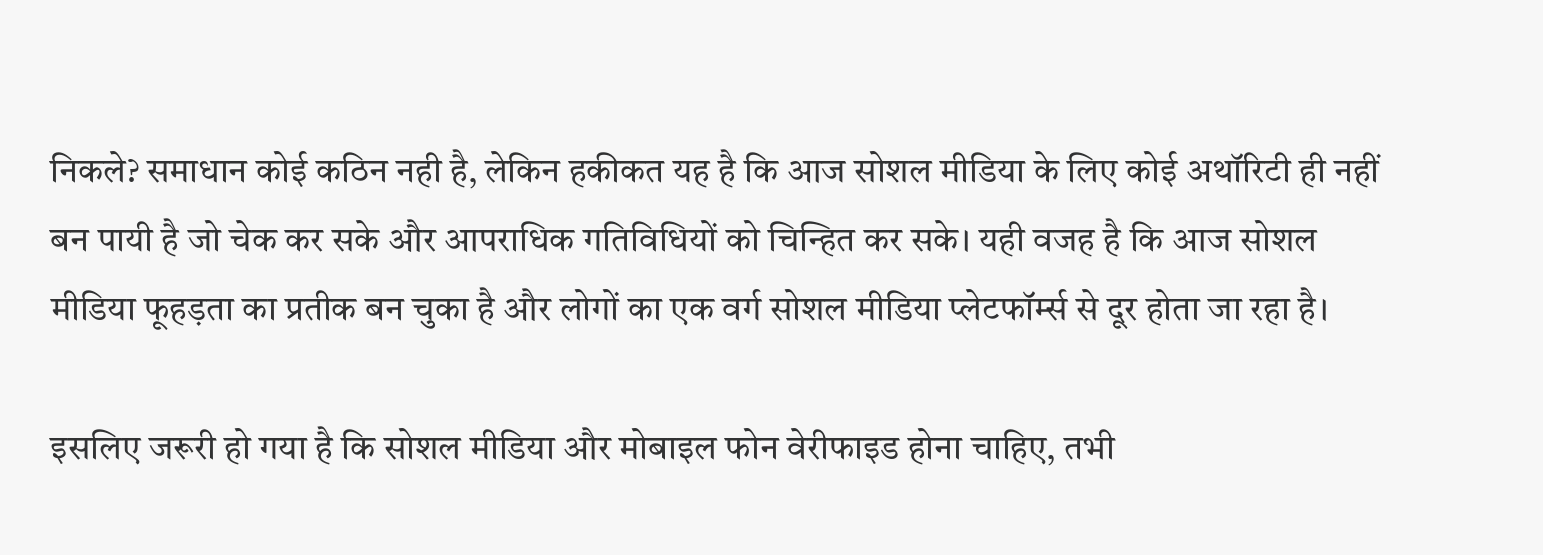निकले? समाधान कोई कठिन नही है, लेकिन हकीकत यह है कि आज सोशल मीडिया के लिए कोई अथॉरिटी ही नहीं बन पायी है जो चेक कर सके और आपराधिक गतिविधियों को चिन्हित कर सके। यही वजह है कि आज सोशल मीडिया फूहड़ता का प्रतीक बन चुका है और लोगों का एक वर्ग सोशल मीडिया प्लेटफॉर्म्स से दूर होता जा रहा है।

इसलिए जरूरी हो गया है कि सोशल मीडिया और मोबाइल फोन वेरीफाइड होना चाहिए, तभी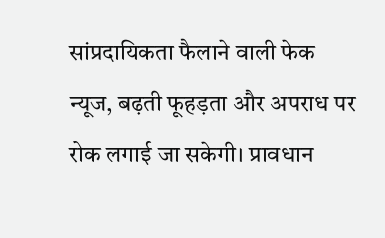सांप्रदायिकता फैलाने वाली फेक न्यूज, बढ़ती फूहड़ता और अपराध पर रोक लगाई जा सकेगी। प्रावधान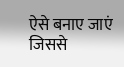ऐसे बनाए जाएं जिससे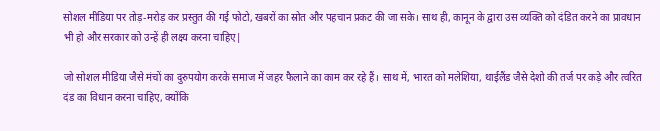सोशल मीडिया पर तोड़-मरोड़ कर प्रस्तुत की गई फोटो, खबरों का स्रोत और पहचान प्रकट की जा सके। साथ ही, कानून के द्वारा उस व्यक्ति को दंडित करने का प्रावधान भी हो और सरकार को उन्हें ही लक्ष्य करना चाहिए|

जो सोशल मीडिया जैसे मंचों का दुरुपयोग करके समाज में जहर फैलाने का काम कर रहे हैं। साथ में, भारत को मलेशिया, थाईलैंड जैसे देशो की तर्ज पर कड़े और त्वरित दंड का विधान करना चाहिए, क्योंकि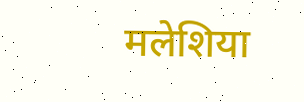मलेशिया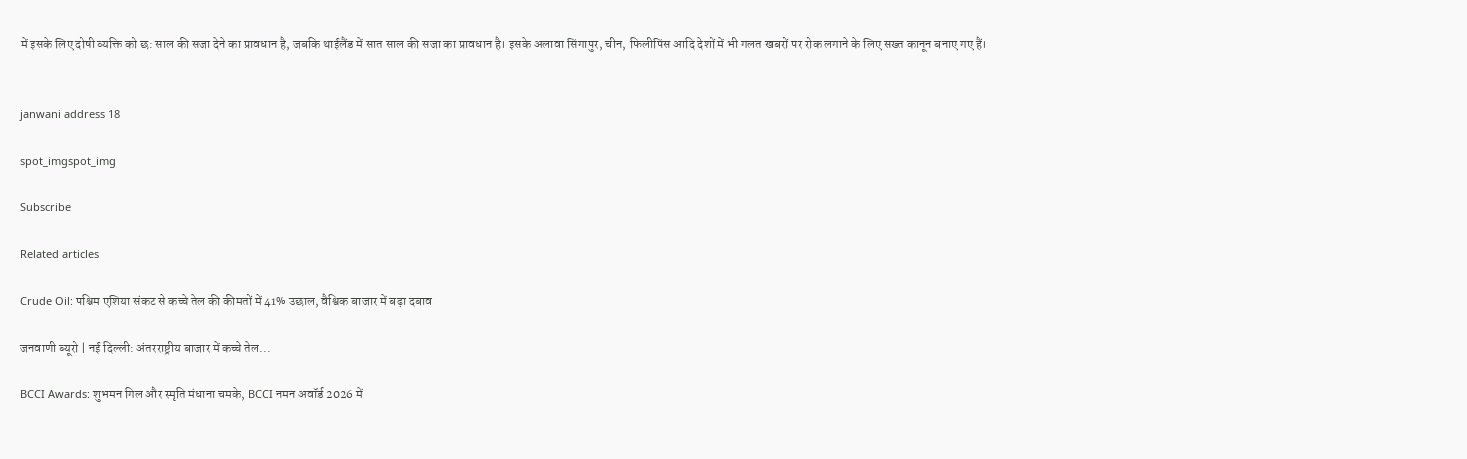में इसके लिए दोषी व्यक्ति को छ: साल की सजा देने का प्रावधान है, जबकि थाईलैंड में सात साल की सजा का प्रावधान है। इसके अलावा सिंगापुर, चीन, फिलीपिंस आदि देशों में भी गलत खबरों पर रोक लगाने के लिए सख्त कानून बनाए गए हैं।


janwani address 18

spot_imgspot_img

Subscribe

Related articles

Crude Oil: पश्चिम एशिया संकट से कच्चे तेल की कीमतों में 41% उछाल, वैश्विक बाजार में बढ़ा दबाव

जनवाणी ब्यूरो | नई दिल्ली: अंतरराष्ट्रीय बाजार में कच्चे तेल...

BCCI Awards: शुभमन गिल और स्मृति मंधाना चमके, BCCI नमन अवॉर्ड 2026 में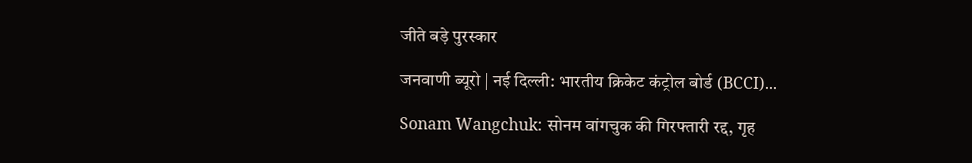जीते बड़े पुरस्कार

जनवाणी ब्यूरो | नई दिल्ली: भारतीय क्रिकेट कंट्रोल बोर्ड (BCCI)...

Sonam Wangchuk: सोनम वांगचुक की गिरफ्तारी रद्द, गृह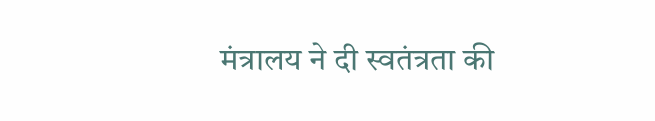मंत्रालय ने दी स्वतंत्रता की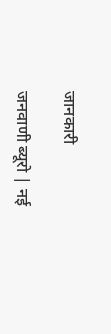जानकारी

जनवाणी ब्यूरो | नई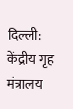दिल्ली: केंद्रीय गृह मंत्रालय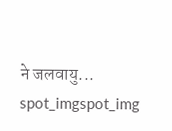ने जलवायु...
spot_imgspot_img